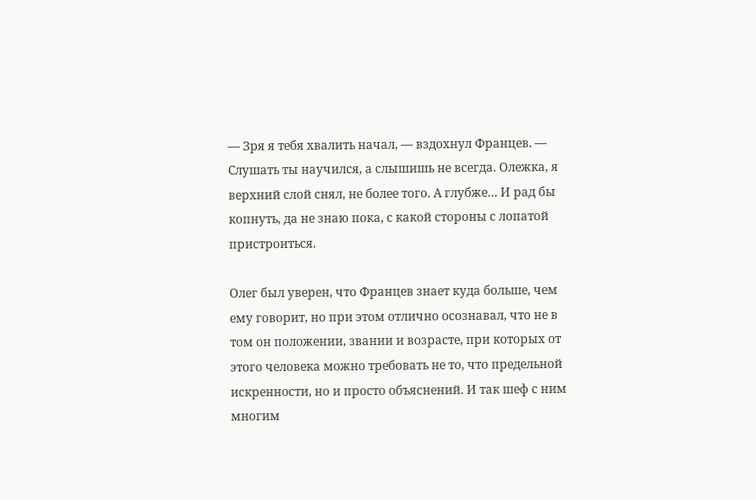— Зря я тебя хвалить начал, — вздохнул Францев. — Слушать ты научился, а слышишь не всегда. Олежка, я верхний слой снял, не более того. А глубже… И рад бы копнуть, да не знаю пока, с какой стороны с лопатой пристроиться.

Олег был уверен, что Францев знает куда больше, чем ему говорит, но при этом отлично осознавал, что не в том он положении, звании и возрасте, при которых от этого человека можно требовать не то, что предельной искренности, но и просто объяснений. И так шеф с ним многим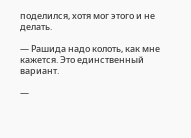поделился, хотя мог этого и не делать.

— Рашида надо колоть, как мне кажется. Это единственный вариант.

—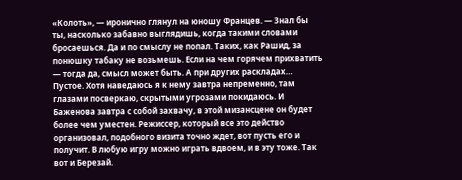«Колоть», — иронично глянул на юношу Францев. — Знал бы ты, насколько забавно выглядишь, когда такими словами бросаешься. Да и по смыслу не попал. Таких, как Рашид, за понюшку табаку не возьмешь. Если на чем горячем прихватить — тогда да, смысл может быть. А при других раскладах… Пустое. Хотя наведаюсь я к нему завтра непременно, там глазами посверкаю, скрытыми угрозами покидаюсь. И Баженова завтра с собой захвачу, в этой мизансцене он будет более чем уместен. Режиссер, который все это действо организовал, подобного визита точно ждет, вот пусть его и получит. В любую игру можно играть вдвоем, и в эту тоже. Так вот и Березай.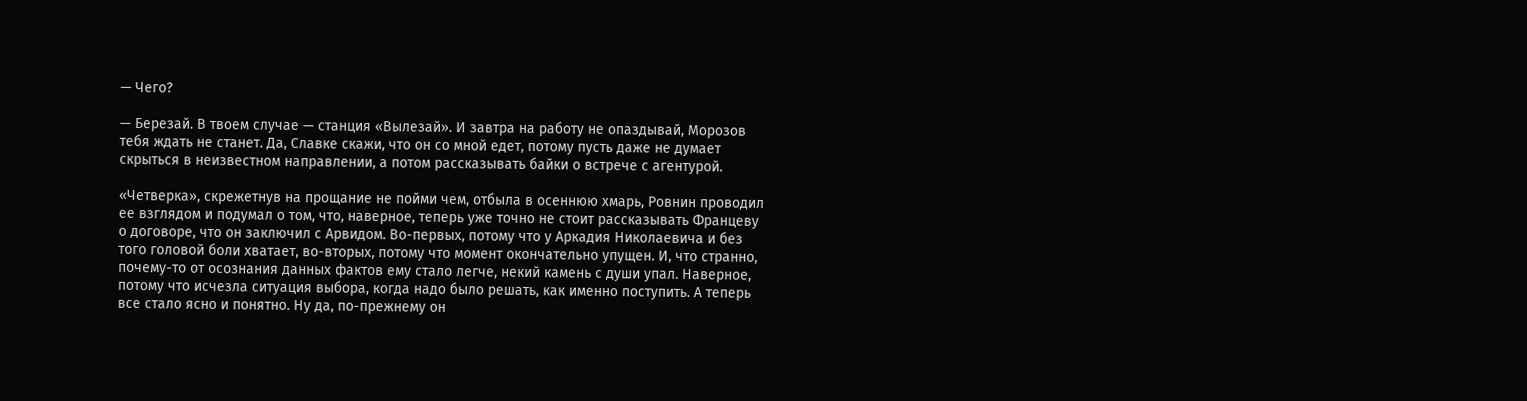— Чего?

— Березай. В твоем случае — станция «Вылезай». И завтра на работу не опаздывай, Морозов тебя ждать не станет. Да, Славке скажи, что он со мной едет, потому пусть даже не думает скрыться в неизвестном направлении, а потом рассказывать байки о встрече с агентурой.

«Четверка», скрежетнув на прощание не пойми чем, отбыла в осеннюю хмарь, Ровнин проводил ее взглядом и подумал о том, что, наверное, теперь уже точно не стоит рассказывать Францеву о договоре, что он заключил с Арвидом. Во-первых, потому что у Аркадия Николаевича и без того головой боли хватает, во-вторых, потому что момент окончательно упущен. И, что странно, почему-то от осознания данных фактов ему стало легче, некий камень с души упал. Наверное, потому что исчезла ситуация выбора, когда надо было решать, как именно поступить. А теперь все стало ясно и понятно. Ну да, по-прежнему он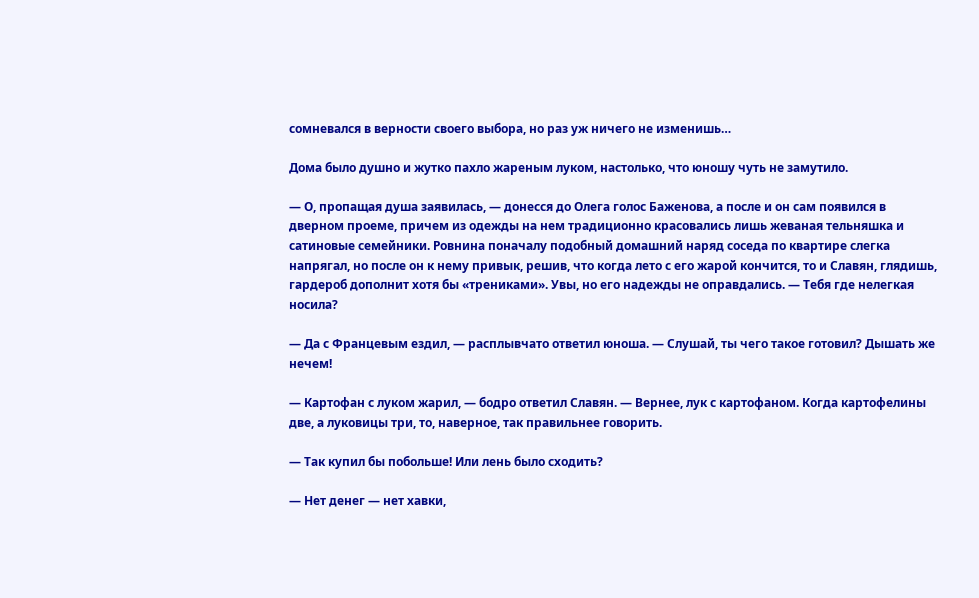сомневался в верности своего выбора, но раз уж ничего не изменишь…

Дома было душно и жутко пахло жареным луком, настолько, что юношу чуть не замутило.

— О, пропащая душа заявилась, — донесся до Олега голос Баженова, а после и он сам появился в дверном проеме, причем из одежды на нем традиционно красовались лишь жеваная тельняшка и сатиновые семейники. Ровнина поначалу подобный домашний наряд соседа по квартире слегка напрягал, но после он к нему привык, решив, что когда лето с его жарой кончится, то и Славян, глядишь, гардероб дополнит хотя бы «трениками». Увы, но его надежды не оправдались. — Тебя где нелегкая носила?

— Да с Францевым ездил, — расплывчато ответил юноша. — Слушай, ты чего такое готовил? Дышать же нечем!

— Картофан с луком жарил, — бодро ответил Славян. — Вернее, лук с картофаном. Когда картофелины две, а луковицы три, то, наверное, так правильнее говорить.

— Так купил бы побольше! Или лень было сходить?

— Нет денег — нет хавки,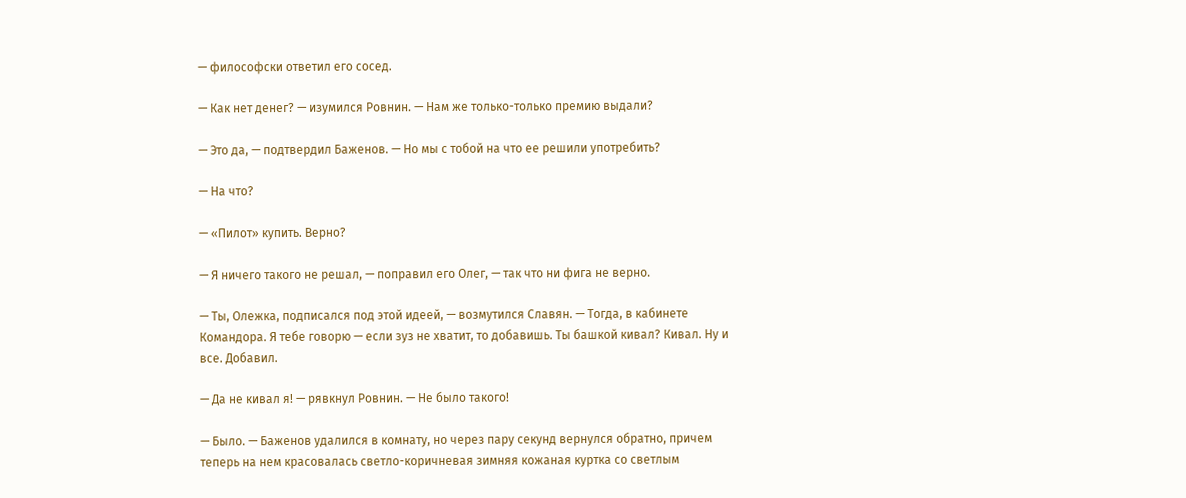— философски ответил его сосед.

— Как нет денег? — изумился Ровнин. — Нам же только-только премию выдали?

— Это да, — подтвердил Баженов. — Но мы с тобой на что ее решили употребить?

— На что?

— «Пилот» купить. Верно?

— Я ничего такого не решал, — поправил его Олег, — так что ни фига не верно.

— Ты, Олежка, подписался под этой идеей, — возмутился Славян. — Тогда, в кабинете Командора. Я тебе говорю — если зуз не хватит, то добавишь. Ты башкой кивал? Кивал. Ну и все. Добавил.

— Да не кивал я! — рявкнул Ровнин. — Не было такого!

— Было. — Баженов удалился в комнату, но через пару секунд вернулся обратно, причем теперь на нем красовалась светло-коричневая зимняя кожаная куртка со светлым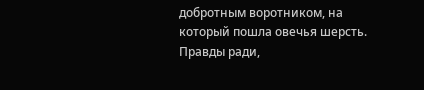добротным воротником, на который пошла овечья шерсть. Правды ради,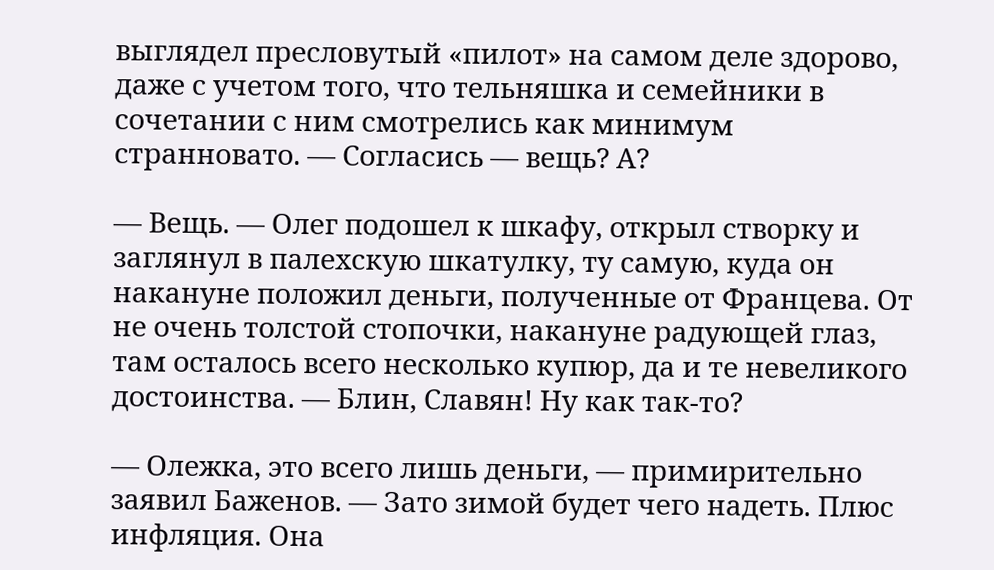выглядел пресловутый «пилот» на самом деле здорово, даже с учетом того, что тельняшка и семейники в сочетании с ним смотрелись как минимум странновато. — Согласись — вещь? А?

— Вещь. — Олег подошел к шкафу, открыл створку и заглянул в палехскую шкатулку, ту самую, куда он накануне положил деньги, полученные от Францева. От не очень толстой стопочки, накануне радующей глаз, там осталось всего несколько купюр, да и те невеликого достоинства. — Блин, Славян! Ну как так-то?

— Олежка, это всего лишь деньги, — примирительно заявил Баженов. — Зато зимой будет чего надеть. Плюс инфляция. Она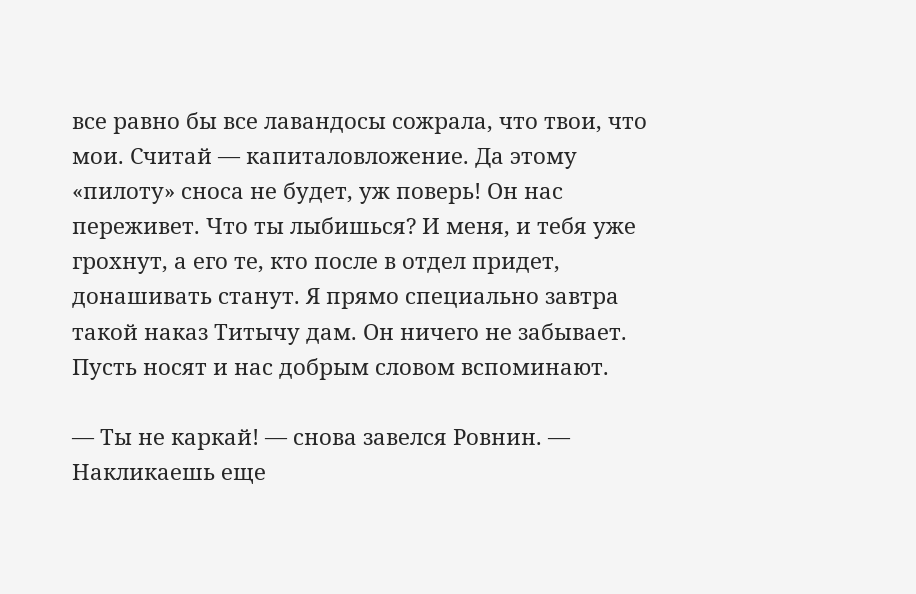все равно бы все лавандосы сожрала, что твои, что мои. Считай — капиталовложение. Да этому «пилоту» сноса не будет, уж поверь! Он нас переживет. Что ты лыбишься? И меня, и тебя уже грохнут, а его те, кто после в отдел придет, донашивать станут. Я прямо специально завтра такой наказ Титычу дам. Он ничего не забывает. Пусть носят и нас добрым словом вспоминают.

— Ты не каркай! — снова завелся Ровнин. — Накликаешь еще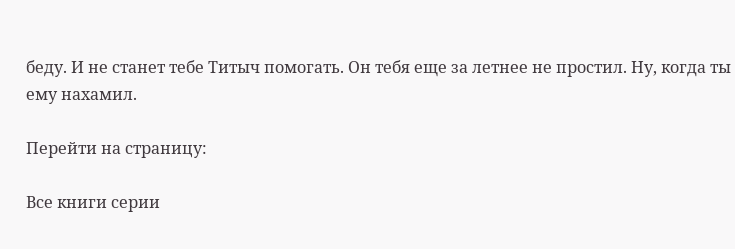беду. И не станет тебе Титыч помогать. Он тебя еще за летнее не простил. Ну, когда ты ему нахамил.

Перейти на страницу:

Все книги серии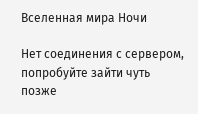Вселенная мира Ночи

Нет соединения с сервером, попробуйте зайти чуть позже